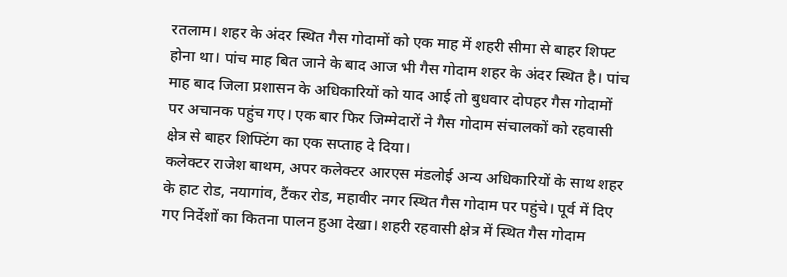रतलाम। शहर के अंदर स्थित गैस गोदामों को एक माह में शहरी सीमा से बाहर शिफ्ट होना था। पांच माह बित जाने के बाद आज भी गैस गोदाम शहर के अंदर स्थित है। पांच माह बाद जिला प्रशासन के अधिकारियों को याद आई तो बुधवार दोपहर गैस गोदामों पर अचानक पहुंच गए। एक बार फिर जिम्मेदारों ने गैस गोदाम संचालकों को रहवासी क्षेत्र से बाहर शिफ्टिंग का एक सप्ताह दे दिया।
कलेक्टर राजेश बाथम, अपर कलेक्टर आरएस मंडलोई अन्य अधिकारियों के साथ शहर के हाट रोड, नयागांव, टैंकर रोड, महावीर नगर स्थित गैस गोदाम पर पहुंचे। पूर्व में दिए गए निर्देशों का कितना पालन हुआ देखा। शहरी रहवासी क्षेत्र में स्थित गैस गोदाम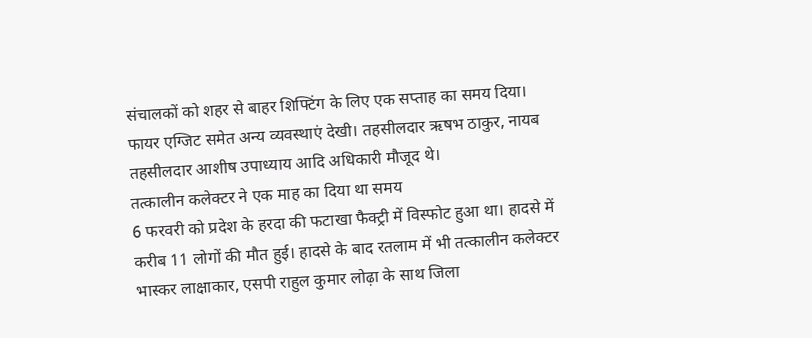संचालकों को शहर से बाहर शिफ्टिंग के लिए एक सप्ताह का समय दिया। फायर एग्जिट समेत अन्य व्यवस्थाएं देखी। तहसीलदार ऋषभ ठाकुर, नायब तहसीलदार आशीष उपाध्याय आदि अधिकारी मौजूद थे।
तत्कालीन कलेक्टर ने एक माह का दिया था समय
6 फरवरी को प्रदेश के हरदा की फटाखा फैक्ट्री में विस्फोट हुआ था। हादसे में करीब 11 लोगों की मौत हुई। हादसे के बाद रतलाम में भी तत्कालीन कलेक्टर भास्कर लाक्षाकार, एसपी राहुल कुमार लोढ़ा के साथ जिला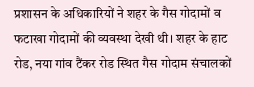प्रशासन के अधिकारियों ने शहर के गैस गोदामों व फटाखा गोदामों की व्यवस्था देखी थी। शहर के हाट रोड, नया गांव टैंकर रोड स्थित गैस गोदाम संचालकों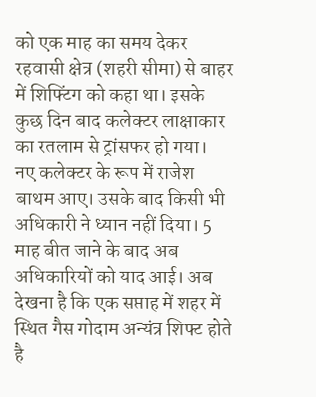को एक माह का समय देकर रहवासी क्षेत्र (शहरी सीमा) से बाहर में शिफ्टिंग को कहा था। इसके कुछ दिन बाद कलेक्टर लाक्षाकार का रतलाम से ट्रांसफर हो गया।
नए कलेक्टर के रूप में राजेश बाथम आए। उसके बाद किसी भी अधिकारी ने ध्यान नहीं दिया। 5 माह बीत जाने के बाद अब अधिकारियों को याद आई। अब देखना है कि एक सप्ताह में शहर में स्थित गैस गोदाम अन्यंत्र शिफ्ट होते है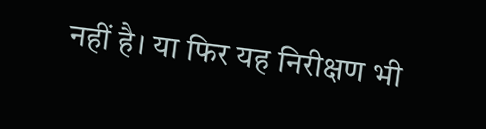नहीं है। या फिर यह निरीक्षण भी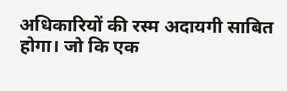अधिकारियों की रस्म अदायगी साबित होगा। जो कि एक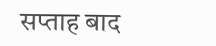सप्ताह बाद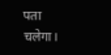पता चलेगा।